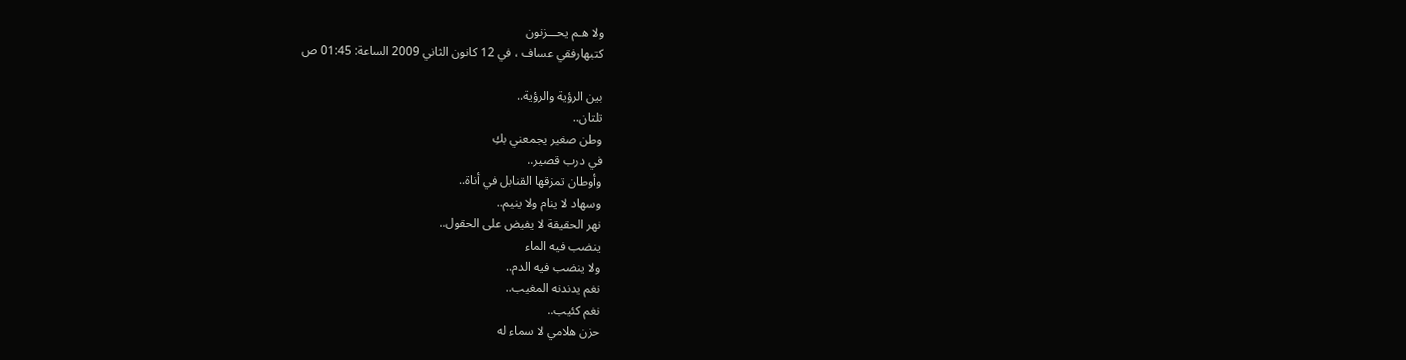ولا هـم يحـــزنون
كتبهارفقي عساف ، في 12 كانون الثاني 2009 الساعة: 01:45 ص

بين الرؤية والرؤية..
تلتان..
وطن صغير يجمعني بكِ
في درب قصير..
وأوطان تمزقها القنابل في أناة..
وسهاد لا ينام ولا ينيم..
نهر الحقيقة لا يفيض على الحقول..
ينضب فيه الماء
ولا ينضب فيه الدم..
نغم يدندنه المغيب..
نغم كئيب..
حزن هلامي لا سماء له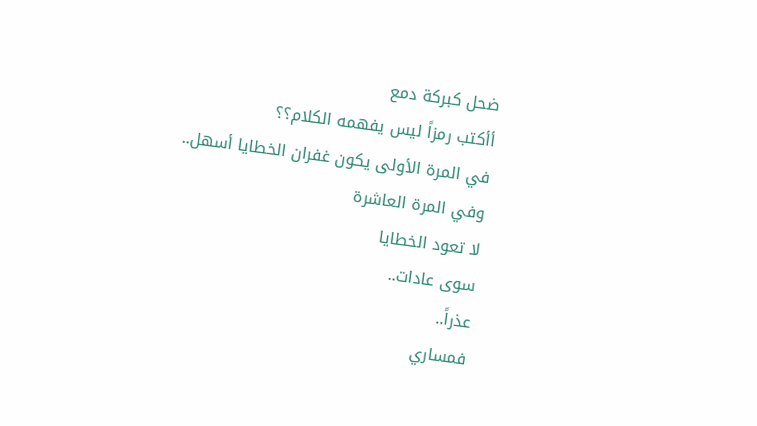ضحل كبركة دمع
أأكتب رمزاً ليس يفهمه الكلام؟؟
في المرة الأولى يكون غفران الخطايا أسهل..
وفي المرة العاشرة
لا تعود الخطايا
سوى عادات..
عذراً..
فمساري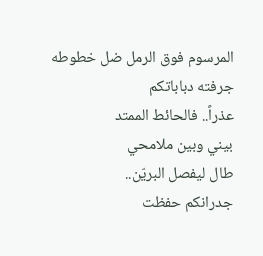المرسوم فوق الرمل ضل خطوطه
جرفته دباباتكم
عذراً.. فالحائط الممتد
بيني وبين ملامحي
طال ليفصل البريّن..
جدرانكم حفظت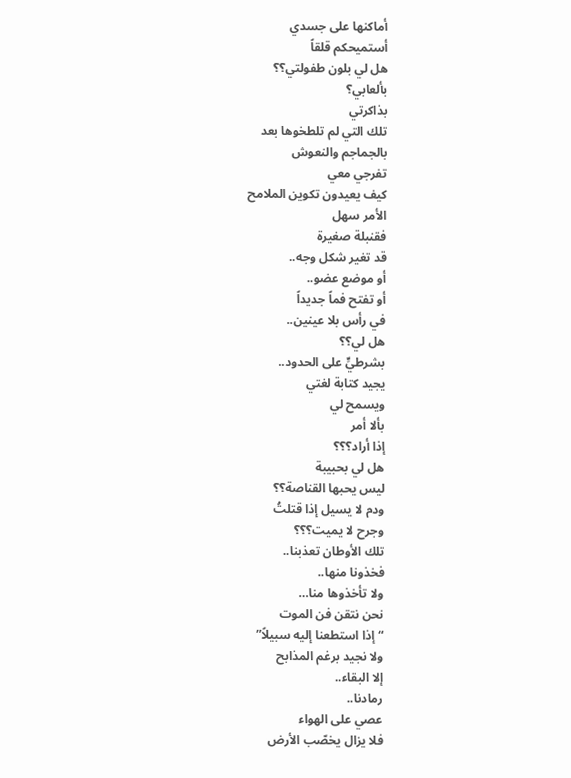أماكنها على جسدي
أستميحكم قلقاً
هل لي بلون طفولتي؟؟
بألعابي؟
بذاكرتي
تلك التي لم تلطخوها بعد
بالجماجم والنعوش
تفرجي معي
كيف يعيدون تكوين الملامح
الأمر سهل
فقنبلة صغيرة
قد تغير شكل وجه..
أو موضع عضو..
أو تفتح فماً جديداً
في رأس بلا عينين..
هل لي؟؟
بشرطيٍّ على الحدود..
يجيد كتابة لغتي
ويسمح لي
بألا أمر
إذا أراد؟؟؟
هل لي بحبيبة
ليس يحبها القناصة؟؟
ودم لا يسيل إذا قتلتُ
وجرح لا يميت؟؟؟
تلك الأوطان تعذبنا..
فخذونا منها..
ولا تأخذوها منا…
نحن نتقن فن الموت
“إذا استطعنا إليه سبيلاً”
ولا نجيد برغم المذابح
إلا البقاء..
رمادنا..
عصي على الهواء
فلا يزال يخصّب الأرض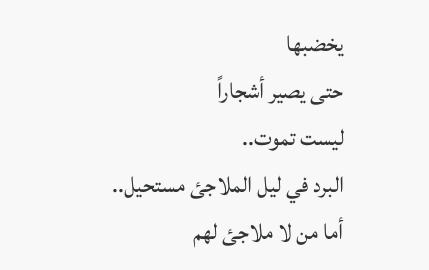يخضبها
حتى يصير أشجاراً
ليست تموت..
البرد في ليل الملاجئ مستحيل..
أما من لا ملاجئ لهم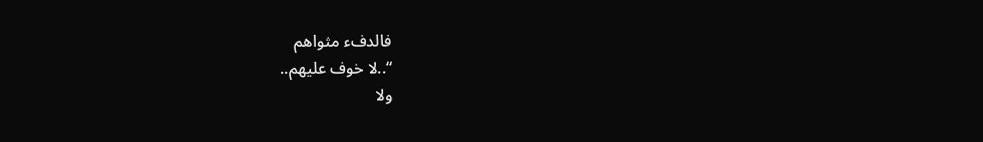فالدفء مثواهم
“..لا خوف عليهم..
ولا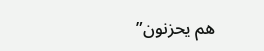هم يحزنون”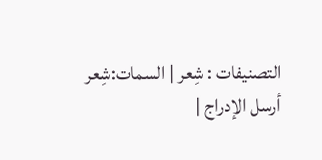التصنيفات : شِعر | السمات:شِعر
أرسل الإدراج |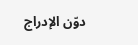دوّن الإدراج